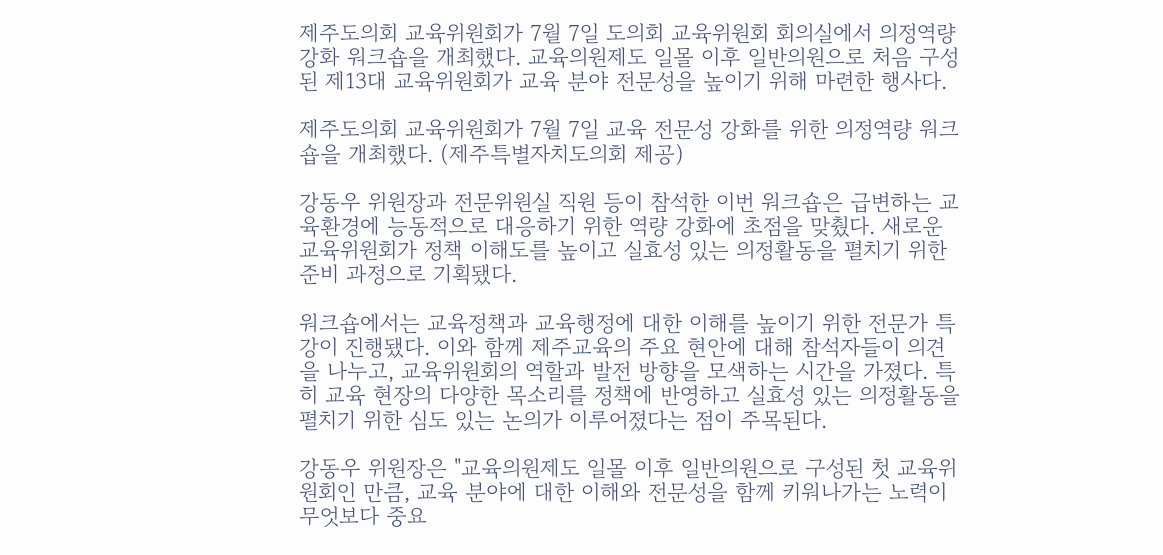제주도의회 교육위원회가 7월 7일 도의회 교육위원회 회의실에서 의정역량 강화 워크숍을 개최했다. 교육의원제도 일몰 이후 일반의원으로 처음 구성된 제13대 교육위원회가 교육 분야 전문성을 높이기 위해 마련한 행사다.

제주도의회 교육위원회가 7월 7일 교육 전문성 강화를 위한 의정역량 워크숍을 개최했다. (제주특별자치도의회 제공)

강동우 위원장과 전문위원실 직원 등이 참석한 이번 워크숍은 급변하는 교육환경에 능동적으로 대응하기 위한 역량 강화에 초점을 맞췄다. 새로운 교육위원회가 정책 이해도를 높이고 실효성 있는 의정활동을 펼치기 위한 준비 과정으로 기획됐다.

워크숍에서는 교육정책과 교육행정에 대한 이해를 높이기 위한 전문가 특강이 진행됐다. 이와 함께 제주교육의 주요 현안에 대해 참석자들이 의견을 나누고, 교육위원회의 역할과 발전 방향을 모색하는 시간을 가졌다. 특히 교육 현장의 다양한 목소리를 정책에 반영하고 실효성 있는 의정활동을 펼치기 위한 심도 있는 논의가 이루어졌다는 점이 주목된다.

강동우 위원장은 "교육의원제도 일몰 이후 일반의원으로 구성된 첫 교육위원회인 만큼, 교육 분야에 대한 이해와 전문성을 함께 키워나가는 노력이 무엇보다 중요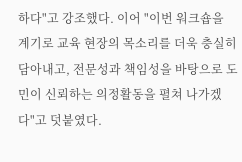하다"고 강조했다. 이어 "이번 워크숍을 계기로 교육 현장의 목소리를 더욱 충실히 담아내고, 전문성과 책임성을 바탕으로 도민이 신뢰하는 의정활동을 펼쳐 나가겠다"고 덧붙였다.